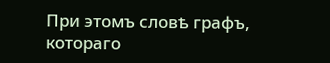При этомъ словѣ графъ, котораго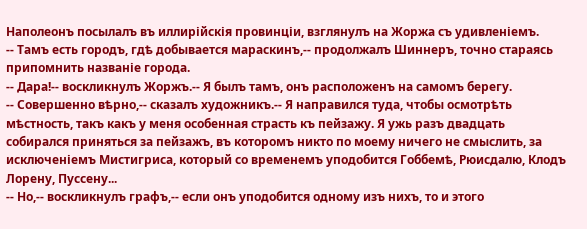Наполеонъ посылалъ въ иллирійскія провинціи, взглянулъ на Жоржа съ удивленіемъ.
-- Тамъ есть городъ, гдѣ добывается мараскинъ,-- продолжалъ Шиннеръ, точно стараясь припомнить названіе города.
-- Дара!-- воскликнулъ Жоржъ.-- Я былъ тамъ, онъ расположенъ на самомъ берегу.
-- Совершенно вѣрно,-- сказалъ художникъ.-- Я направился туда, чтобы осмотрѣть мѣстность, такъ какъ у меня особенная страсть къ пейзажу. Я ужь разъ двадцать собирался приняться за пейзажъ, въ которомъ никто по моему ничего не смыслить, за исключеніемъ Мистигриса, который со временемъ уподобится Гоббемѣ, Рюисдалю, Клодъ Лорену, Пуссену...
-- Но,-- воскликнулъ графъ,-- если онъ уподобится одному изъ нихъ, то и этого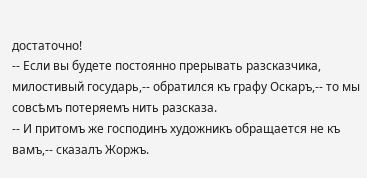достаточно!
-- Если вы будете постоянно прерывать разсказчика, милостивый государь,-- обратился къ графу Оскаръ,-- то мы совсѣмъ потеряемъ нить разсказа.
-- И притомъ же господинъ художникъ обращается не къ вамъ,-- сказалъ Жоржъ.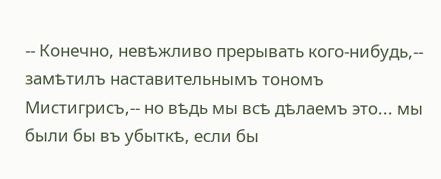-- Конечно, невѣжливо прерывать кого-нибудь,-- замѣтилъ наставительнымъ тономъ Мистигрисъ,-- но вѣдь мы всѣ дѣлаемъ это... мы были бы въ убыткѣ, если бы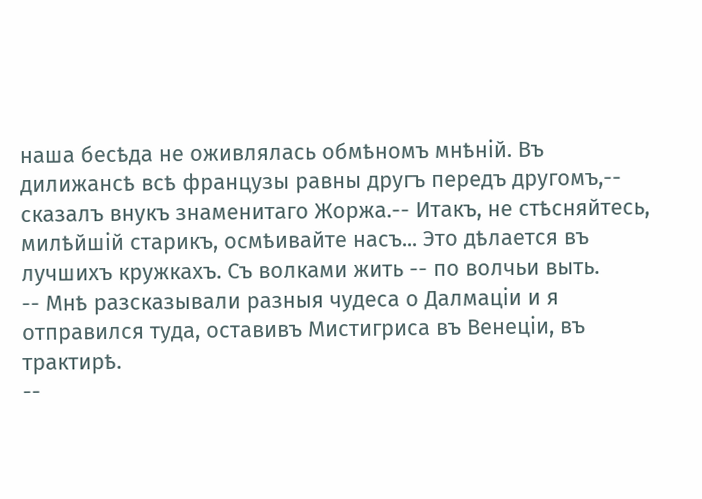наша бесѣда не оживлялась обмѣномъ мнѣній. Въ дилижансѣ всѣ французы равны другъ передъ другомъ,-- сказалъ внукъ знаменитаго Жоржа.-- Итакъ, не стѣсняйтесь, милѣйшій старикъ, осмѣивайте насъ... Это дѣлается въ лучшихъ кружкахъ. Съ волками жить -- по волчьи выть.
-- Мнѣ разсказывали разныя чудеса о Далмаціи и я отправился туда, оставивъ Мистигриса въ Венеціи, въ трактирѣ.
--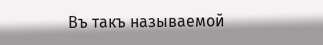Въ такъ называемой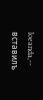loeanda,-- вставилъ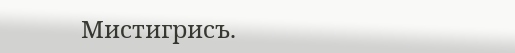Мистигрисъ.